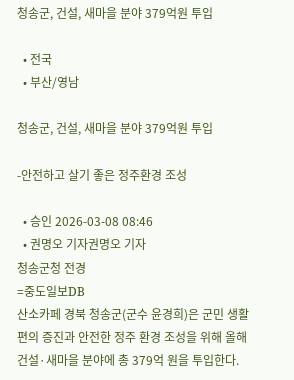청송군, 건설, 새마을 분야 379억원 투입

  • 전국
  • 부산/영남

청송군, 건설, 새마을 분야 379억원 투입

-안전하고 살기 좋은 정주환경 조성

  • 승인 2026-03-08 08:46
  • 권명오 기자권명오 기자
청송군청 전경
=중도일보DB
산소카페 경북 청송군(군수 윤경희)은 군민 생활 편의 증진과 안전한 정주 환경 조성을 위해 올해 건설·새마을 분야에 총 379억 원을 투입한다.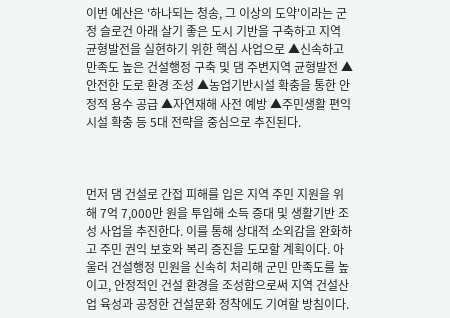이번 예산은 '하나되는 청송, 그 이상의 도약'이라는 군정 슬로건 아래 살기 좋은 도시 기반을 구축하고 지역 균형발전을 실현하기 위한 핵심 사업으로 ▲신속하고 만족도 높은 건설행정 구축 및 댐 주변지역 균형발전 ▲안전한 도로 환경 조성 ▲농업기반시설 확충을 통한 안정적 용수 공급 ▲자연재해 사전 예방 ▲주민생활 편익시설 확충 등 5대 전략을 중심으로 추진된다.



먼저 댐 건설로 간접 피해를 입은 지역 주민 지원을 위해 7억 7,000만 원을 투입해 소득 증대 및 생활기반 조성 사업을 추진한다. 이를 통해 상대적 소외감을 완화하고 주민 권익 보호와 복리 증진을 도모할 계획이다. 아울러 건설행정 민원을 신속히 처리해 군민 만족도를 높이고, 안정적인 건설 환경을 조성함으로써 지역 건설산업 육성과 공정한 건설문화 정착에도 기여할 방침이다.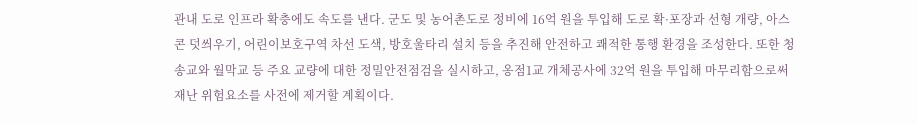관내 도로 인프라 확충에도 속도를 낸다. 군도 및 농어촌도로 정비에 16억 원을 투입해 도로 확·포장과 선형 개량, 아스콘 덧씌우기, 어린이보호구역 차선 도색, 방호울타리 설치 등을 추진해 안전하고 쾌적한 통행 환경을 조성한다. 또한 청송교와 월막교 등 주요 교량에 대한 정밀안전점검을 실시하고, 옹점1교 개체공사에 32억 원을 투입해 마무리함으로써 재난 위험요소를 사전에 제거할 계획이다.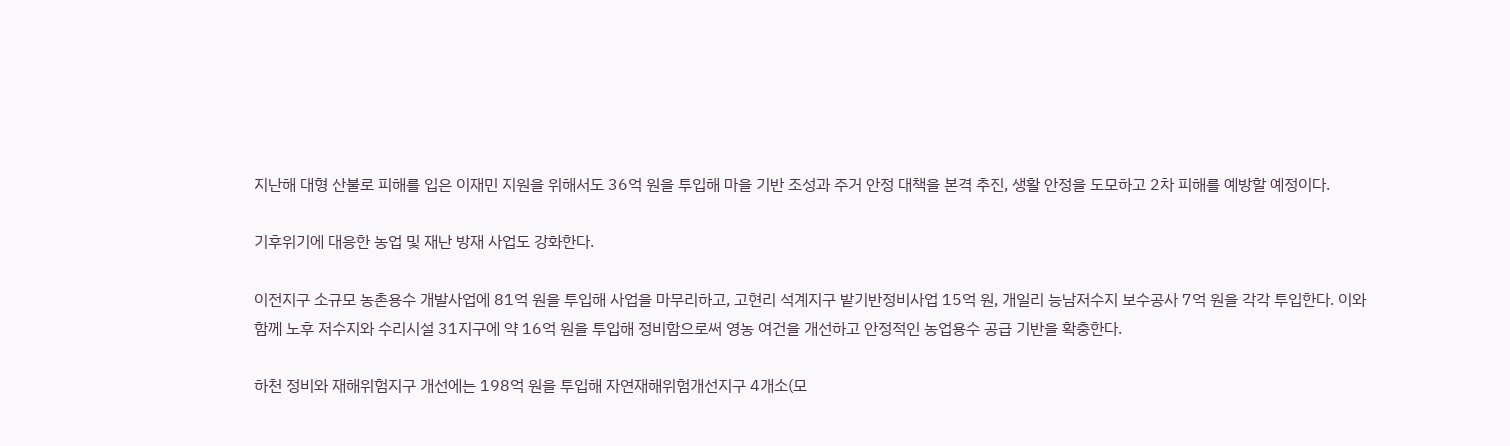지난해 대형 산불로 피해를 입은 이재민 지원을 위해서도 36억 원을 투입해 마을 기반 조성과 주거 안정 대책을 본격 추진, 생활 안정을 도모하고 2차 피해를 예방할 예정이다.

기후위기에 대응한 농업 및 재난 방재 사업도 강화한다.

이전지구 소규모 농촌용수 개발사업에 81억 원을 투입해 사업을 마무리하고, 고현리 석계지구 밭기반정비사업 15억 원, 개일리 능남저수지 보수공사 7억 원을 각각 투입한다. 이와 함께 노후 저수지와 수리시설 31지구에 약 16억 원을 투입해 정비함으로써 영농 여건을 개선하고 안정적인 농업용수 공급 기반을 확충한다.

하천 정비와 재해위험지구 개선에는 198억 원을 투입해 자연재해위험개선지구 4개소(모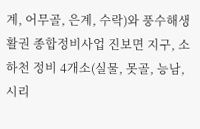계, 어무골, 은계, 수락)와 풍수해생활권 종합정비사업 진보면 지구, 소하천 정비 4개소(실물, 못골, 능남, 시리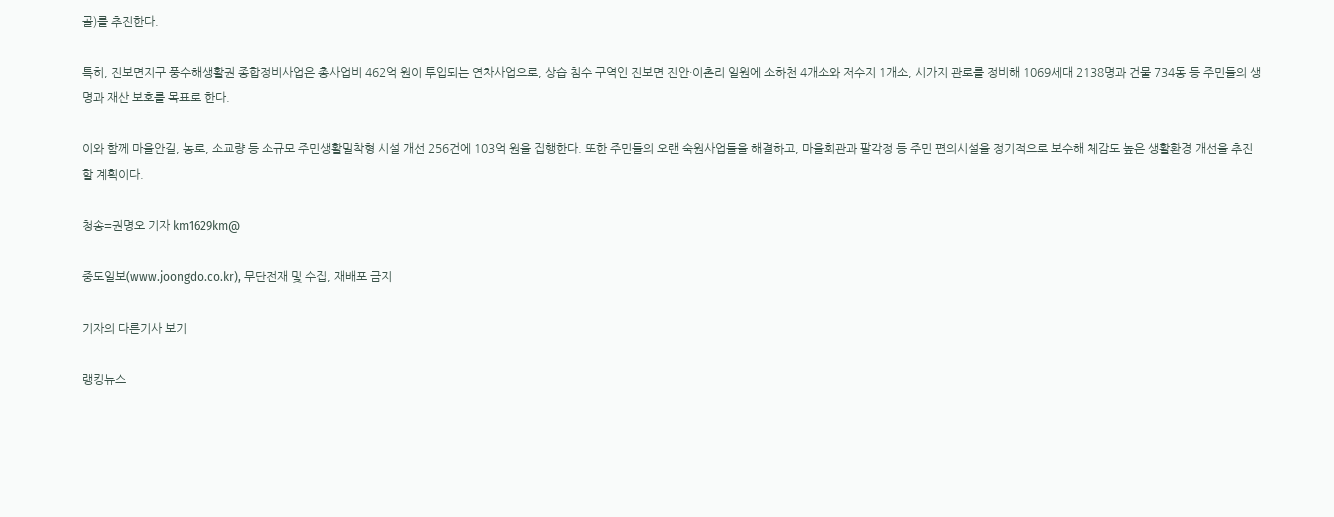골)를 추진한다.

특히, 진보면지구 풍수해생활권 종합정비사업은 총사업비 462억 원이 투입되는 연차사업으로, 상습 침수 구역인 진보면 진안·이촌리 일원에 소하천 4개소와 저수지 1개소, 시가지 관로를 정비해 1069세대 2138명과 건물 734동 등 주민들의 생명과 재산 보호를 목표로 한다.

이와 함께 마을안길, 농로, 소교량 등 소규모 주민생활밀착형 시설 개선 256건에 103억 원을 집행한다. 또한 주민들의 오랜 숙원사업들을 해결하고, 마을회관과 팔각정 등 주민 편의시설을 정기적으로 보수해 체감도 높은 생활환경 개선을 추진할 계획이다.

청송=권명오 기자 km1629km@

중도일보(www.joongdo.co.kr), 무단전재 및 수집, 재배포 금지

기자의 다른기사 보기

랭킹뉴스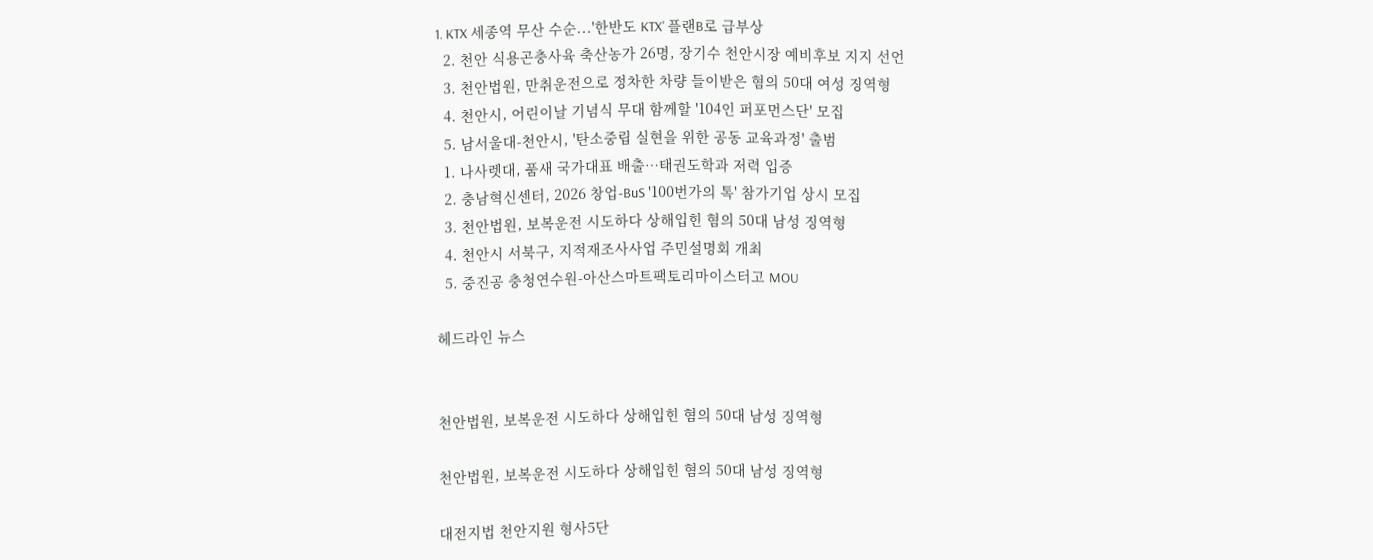1. KTX 세종역 무산 수순...'한반도 KTX' 플랜B로 급부상
  2. 천안 식용곤충사육 축산농가 26명, 장기수 천안시장 예비후보 지지 선언
  3. 천안법원, 만취운전으로 정차한 차량 들이받은 혐의 50대 여성 징역형
  4. 천안시, 어린이날 기념식 무대 함께할 '104인 퍼포먼스단' 모집
  5. 남서울대-천안시, '탄소중립 실현을 위한 공동 교육과정' 출범
  1. 나사렛대, 품새 국가대표 배출…태권도학과 저력 입증
  2. 충남혁신센터, 2026 창업-BuS '100번가의 톡' 참가기업 상시 모집
  3. 천안법원, 보복운전 시도하다 상해입힌 혐의 50대 남성 징역형
  4. 천안시 서북구, 지적재조사사업 주민설명회 개최
  5. 중진공 충청연수원-아산스마트팩토리마이스터고 MOU

헤드라인 뉴스


천안법원, 보복운전 시도하다 상해입힌 혐의 50대 남성 징역형

천안법원, 보복운전 시도하다 상해입힌 혐의 50대 남성 징역형

대전지법 천안지원 형사5단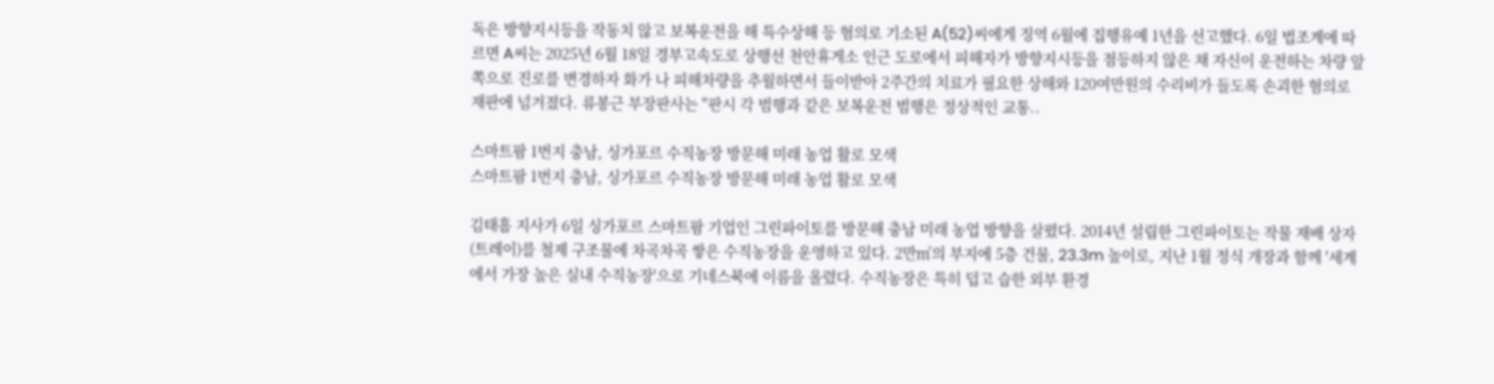독은 방향지시등을 작동치 않고 보복운전을 해 특수상해 등 혐의로 기소된 A(52)씨에게 징역 6월에 집행유예 1년을 선고했다. 6일 법조계에 따르면 A씨는 2025년 6월 18일 경부고속도로 상행선 천안휴게소 인근 도로에서 피해자가 방향지시등을 점등하지 않은 채 자신이 운전하는 차량 앞쪽으로 진로를 변경하자 화가 나 피해차량을 추월하면서 들이받아 2주간의 치료가 필요한 상해와 120여만원의 수리비가 들도록 손괴한 혐의로 재판에 넘겨졌다. 류봉근 부장판사는 "판시 각 범행과 같은 보복운전 범행은 정상적인 교통..

스마트팜 1번지 충남, 싱가포르 수직농장 방문해 미래 농업 활로 모색
스마트팜 1번지 충남, 싱가포르 수직농장 방문해 미래 농업 활로 모색

김태흠 지사가 6일 싱가포르 스마트팜 기업인 그린파이토를 방문해 충남 미래 농업 방향을 살폈다. 2014년 설립한 그린파이토는 작물 재배 상자(트레이)를 철제 구조물에 차곡차곡 쌓은 수직농장을 운영하고 있다. 2만㎡의 부지에 5층 건물, 23.3m 높이로, 지난 1월 정식 개장과 함께 '세계에서 가장 높은 실내 수직농장'으로 기네스북에 이름을 올렸다. 수직농장은 특히 덥고 습한 외부 환경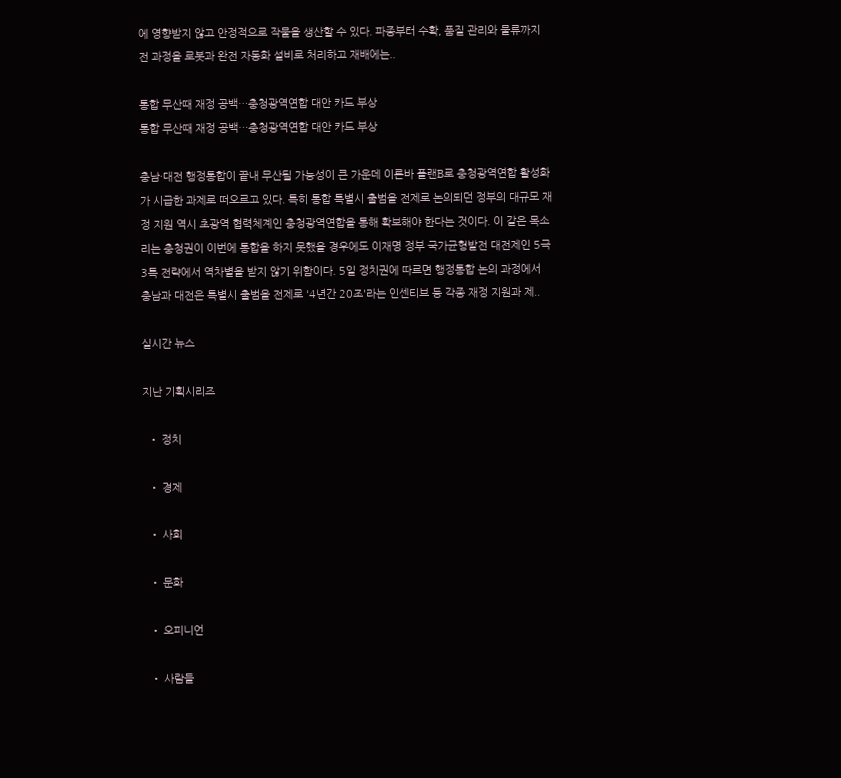에 영향받지 않고 안정적으로 작물을 생산할 수 있다. 파종부터 수확, 품질 관리와 물류까지 전 과정을 로봇과 완전 자동화 설비로 처리하고 재배에는..

통합 무산때 재정 공백…충청광역연합 대안 카드 부상
통합 무산때 재정 공백…충청광역연합 대안 카드 부상

충남·대전 행정통합이 끝내 무산될 가능성이 큰 가운데 이른바 플랜B로 충청광역연합 활성화가 시급한 과제로 떠오르고 있다. 특히 통합 특별시 출범을 전제로 논의되던 정부의 대규모 재정 지원 역시 초광역 협력체계인 충청광역연합을 통해 확보해야 한다는 것이다. 이 같은 목소리는 충청권이 이번에 통합을 하지 못했을 경우에도 이재명 정부 국가균형발전 대전제인 5극 3특 전략에서 역차별을 받지 않기 위함이다. 5일 정치권에 따르면 행정통합 논의 과정에서 충남과 대전은 특별시 출범을 전제로 '4년간 20조'라는 인센티브 등 각종 재정 지원과 제..

실시간 뉴스

지난 기획시리즈

  • 정치

  • 경제

  • 사회

  • 문화

  • 오피니언

  • 사람들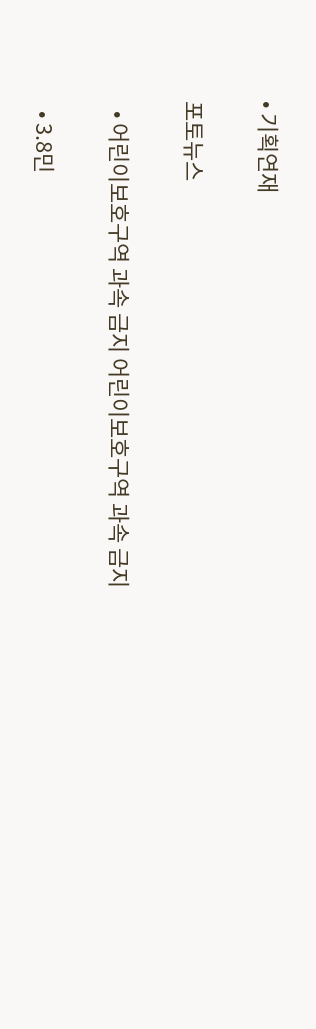• 기획연재

포토뉴스

  • 어린이보호구역 과속 금지 어린이보호구역 과속 금지

  • 3.8민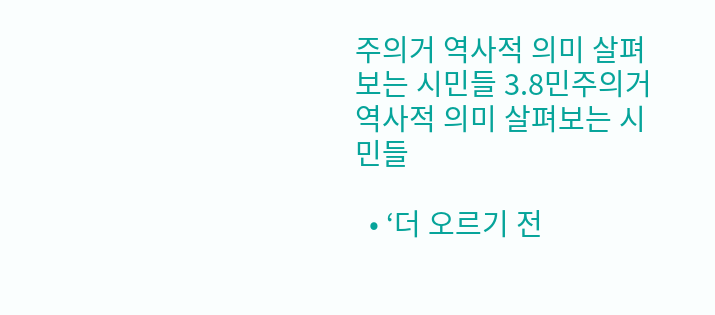주의거 역사적 의미 살펴보는 시민들 3.8민주의거 역사적 의미 살펴보는 시민들

  • ‘더 오르기 전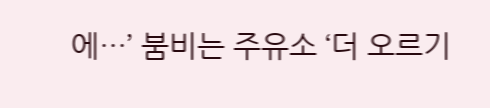에…’ 붐비는 주유소 ‘더 오르기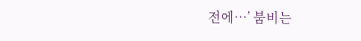전에…’ 붐비는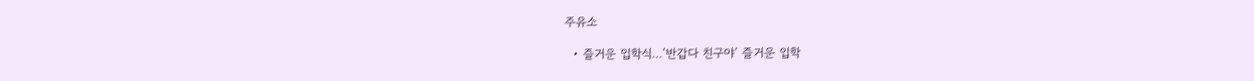주유소

  • 즐거운 입학식…‘반갑다 친구야’ 즐거운 입학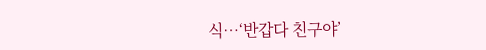식…‘반갑다 친구야’